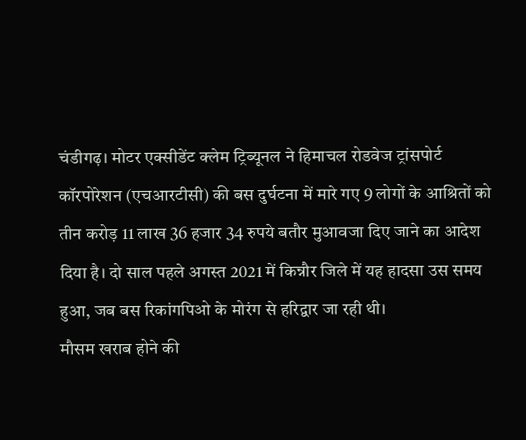चंडीगढ़। मोटर एक्सीडेंट क्लेम ट्रिब्यूनल ने हिमाचल रोडवेज ट्रांसपोर्ट कॉरपोरेशन (एचआरटीसी) की बस दुर्घटना में मारे गए 9 लोगों के आश्रितों को तीन करोड़ 11 लाख 36 हजार 34 रुपये बतौर मुआवजा दिए जाने का आदेश दिया है। दो साल पहले अगस्त 2021 में किन्नौर जिले में यह हादसा उस समय हुआ, जब बस रिकांगपिओ के मोरंग से हरिद्वार जा रही थी।
मौसम खराब होने की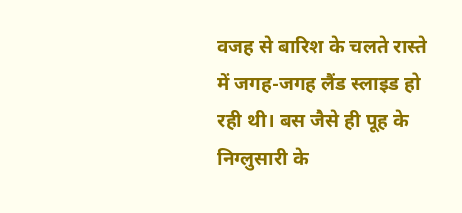वजह से बारिश के चलते रास्ते में जगह-जगह लैंड स्लाइड हो रही थी। बस जैसे ही पूह के निग्लुसारी के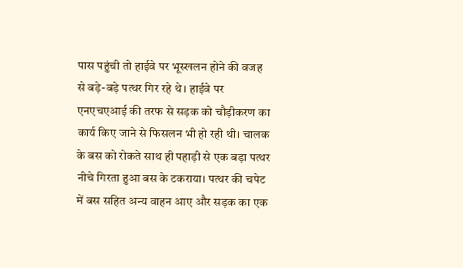पास पहुंची तो हाईवे पर भूस्खलन होने की वजह से बड़े-बड़े पत्थर गिर रहे थे। हाईवे पर एनएचएआई की तरफ से सड़क को चौड़ीकरण का कार्य किए जाने से फिसलन भी हो रही थी। चालक के बस को रोकते साथ ही पहाड़ी से एक बड़ा पत्थर नीचे गिरता हुआ बस के टकराया। पत्थर की चपेट में बस सहित अन्य वाहन आए और सड़क का एक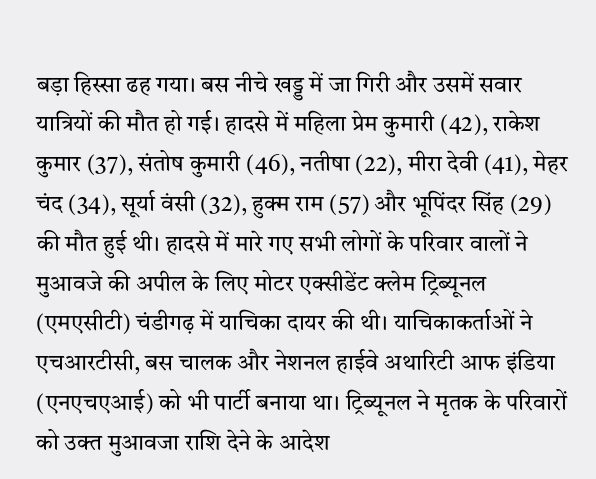बड़ा हिस्सा ढह गया। बस नीचे खड्ड में जा गिरी और उसमें सवार यात्रियों की मौत हो गई। हादसे में महिला प्रेम कुमारी (42), राकेश कुमार (37), संतोष कुमारी (46), नतीषा (22), मीरा देवी (41), मेहर चंद (34), सूर्या वंसी (32), हुक्म राम (57) और भूपिंदर सिंह (29) की मौत हुई थी। हादसे में मारे गए सभी लोगों के परिवार वालों ने मुआवजे की अपील के लिए मोटर एक्सीडेंट क्लेम ट्रिब्यूनल (एमएसीटी) चंडीगढ़ में याचिका दायर की थी। याचिकाकर्ताओं ने एचआरटीसी, बस चालक और नेशनल हाईवे अथारिटी आफ इंडिया (एनएचएआई) को भी पार्टी बनाया था। ट्रिब्यूनल ने मृतक के परिवारों को उक्त मुआवजा राशि देने के आदेश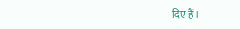दिए हैं।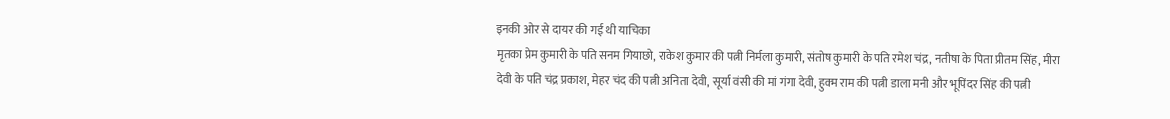इनकी ओर से दायर की गई थी याचिका
मृतका प्रेम कुमारी के पति सनम गियाछो, राकेश कुमार की पत्नी निर्मला कुमारी, संतोष कुमारी के पति रमेश चंद्र, नतीषा के पिता प्रीतम सिंह, मीरा देवी के पति चंद्र प्रकाश, मेहर चंद की पत्नी अनिता देवी, सूर्या वंसी की मां गंगा देवी, हुक्म राम की पत्नी डाला मनी और भूपिंदर सिंह की पत्नी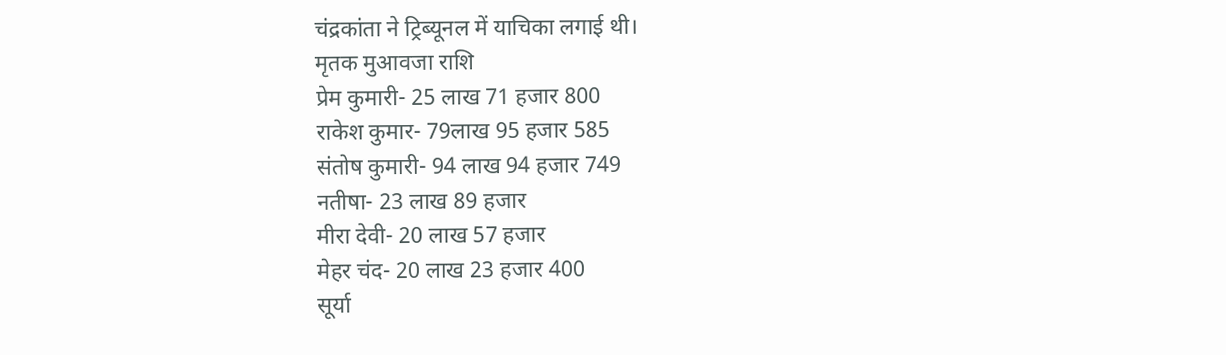चंद्रकांता ने ट्रिब्यूनल में याचिका लगाई थी।
मृतक मुआवजा राशि
प्रेम कुमारी- 25 लाख 71 हजार 800
राकेश कुमार- 79लाख 95 हजार 585
संतोष कुमारी- 94 लाख 94 हजार 749
नतीषा- 23 लाख 89 हजार
मीरा देवी- 20 लाख 57 हजार
मेहर चंद- 20 लाख 23 हजार 400
सूर्या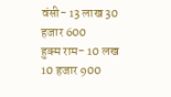वंसी- 13 लाख 30 हजार 600
हुक्म राम- 10 लख 10 हजार 900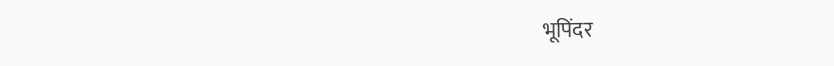भूपिंदर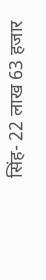सिंह- 22 लाख 63 हजार